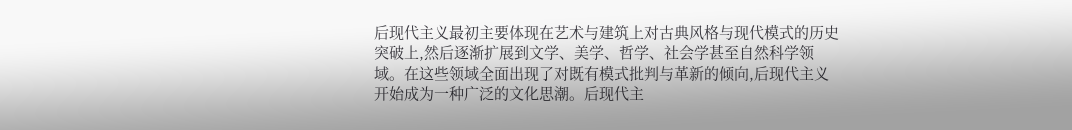后现代主义最初主要体现在艺术与建筑上对古典风格与现代模式的历史突破上,然后逐渐扩展到文学、美学、哲学、社会学甚至自然科学领域。在这些领域全面出现了对既有模式批判与革新的倾向,后现代主义开始成为一种广泛的文化思潮。后现代主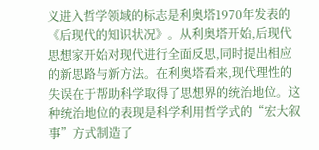义进入哲学领域的标志是利奥塔1970年发表的《后现代的知识状况》。从利奥塔开始,后现代思想家开始对现代进行全面反思,同时提出相应的新思路与新方法。在利奥塔看来,现代理性的失误在于帮助科学取得了思想界的统治地位。这种统治地位的表现是科学利用哲学式的“宏大叙事”方式制造了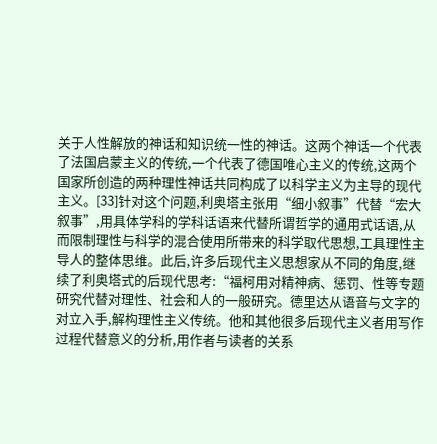关于人性解放的神话和知识统一性的神话。这两个神话一个代表了法国启蒙主义的传统,一个代表了德国唯心主义的传统,这两个国家所创造的两种理性神话共同构成了以科学主义为主导的现代主义。[33]针对这个问题,利奥塔主张用“细小叙事”代替“宏大叙事”,用具体学科的学科话语来代替所谓哲学的通用式话语,从而限制理性与科学的混合使用所带来的科学取代思想,工具理性主导人的整体思维。此后,许多后现代主义思想家从不同的角度,继续了利奥塔式的后现代思考:“福柯用对精神病、惩罚、性等专题研究代替对理性、社会和人的一般研究。德里达从语音与文字的对立入手,解构理性主义传统。他和其他很多后现代主义者用写作过程代替意义的分析,用作者与读者的关系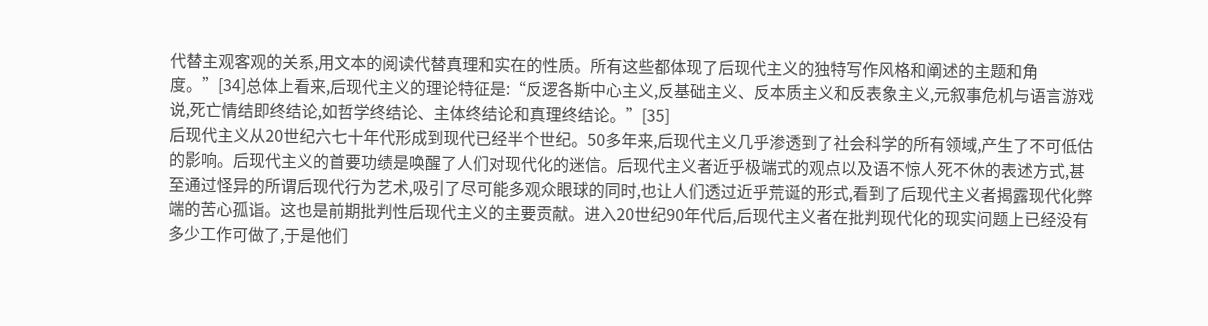代替主观客观的关系,用文本的阅读代替真理和实在的性质。所有这些都体现了后现代主义的独特写作风格和阐述的主题和角度。”[34]总体上看来,后现代主义的理论特征是:“反逻各斯中心主义,反基础主义、反本质主义和反表象主义,元叙事危机与语言游戏说,死亡情结即终结论,如哲学终结论、主体终结论和真理终结论。”[35]
后现代主义从20世纪六七十年代形成到现代已经半个世纪。50多年来,后现代主义几乎渗透到了社会科学的所有领域,产生了不可低估的影响。后现代主义的首要功绩是唤醒了人们对现代化的迷信。后现代主义者近乎极端式的观点以及语不惊人死不休的表述方式,甚至通过怪异的所谓后现代行为艺术,吸引了尽可能多观众眼球的同时,也让人们透过近乎荒诞的形式,看到了后现代主义者揭露现代化弊端的苦心孤诣。这也是前期批判性后现代主义的主要贡献。进入20世纪90年代后,后现代主义者在批判现代化的现实问题上已经没有多少工作可做了,于是他们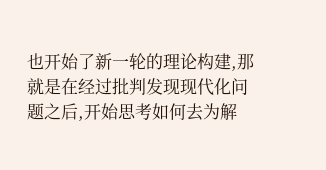也开始了新一轮的理论构建,那就是在经过批判发现现代化问题之后,开始思考如何去为解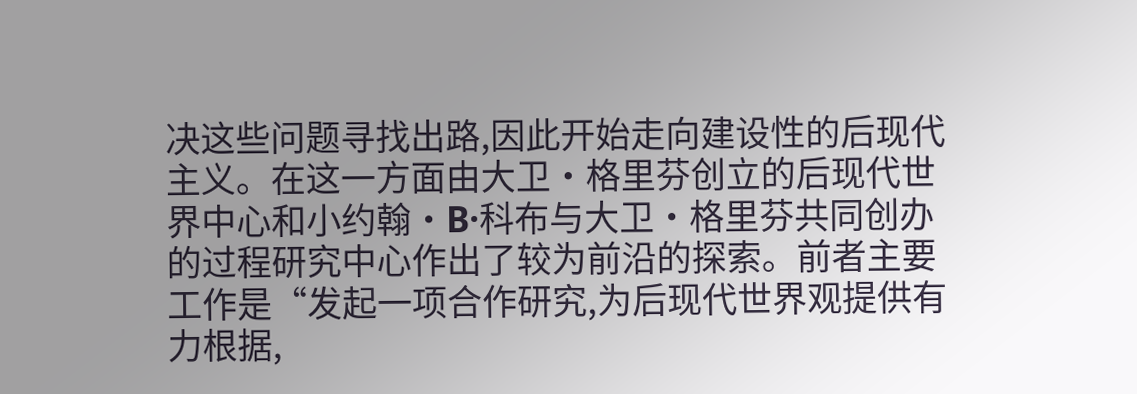决这些问题寻找出路,因此开始走向建设性的后现代主义。在这一方面由大卫·格里芬创立的后现代世界中心和小约翰·B·科布与大卫·格里芬共同创办的过程研究中心作出了较为前沿的探索。前者主要工作是“发起一项合作研究,为后现代世界观提供有力根据,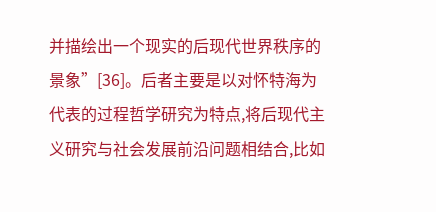并描绘出一个现实的后现代世界秩序的景象”[36]。后者主要是以对怀特海为代表的过程哲学研究为特点,将后现代主义研究与社会发展前沿问题相结合,比如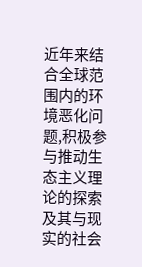近年来结合全球范围内的环境恶化问题,积极参与推动生态主义理论的探索及其与现实的社会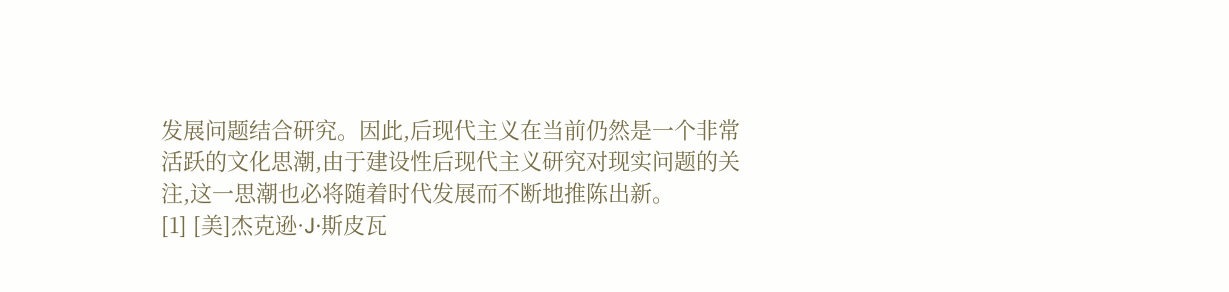发展问题结合研究。因此,后现代主义在当前仍然是一个非常活跃的文化思潮,由于建设性后现代主义研究对现实问题的关注,这一思潮也必将随着时代发展而不断地推陈出新。
[1] [美]杰克逊·J·斯皮瓦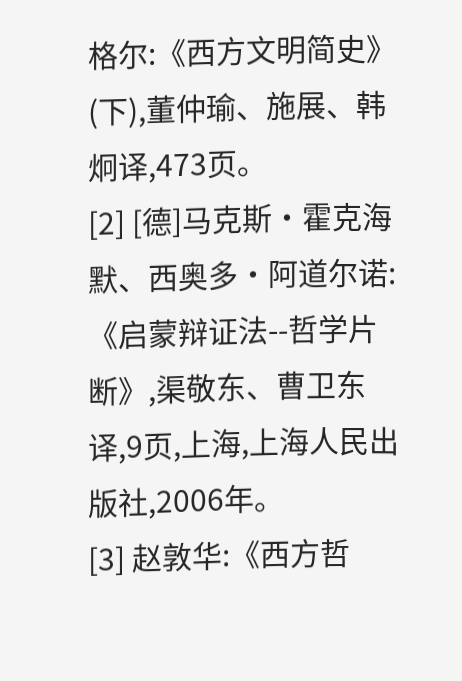格尔:《西方文明简史》(下),董仲瑜、施展、韩炯译,473页。
[2] [德]马克斯·霍克海默、西奥多·阿道尔诺:《启蒙辩证法--哲学片断》,渠敬东、曹卫东译,9页,上海,上海人民出版社,2006年。
[3] 赵敦华:《西方哲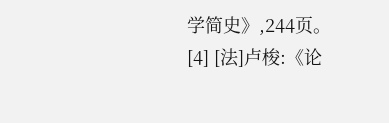学简史》,244页。
[4] [法]卢梭:《论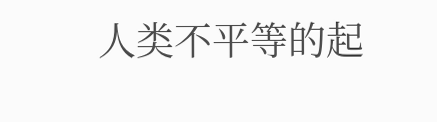人类不平等的起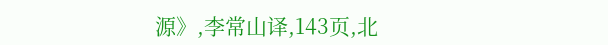源》,李常山译,143页,北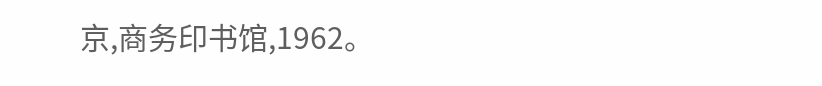京,商务印书馆,1962。